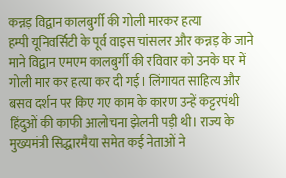कन्नड़ विद्वान कालबुर्गी की गोली मारकर हत्या
हम्पी यूनिवर्सिटी के पूर्व वाइस चांसलर और कन्नड़ के जाने माने विद्वान एमएम कालबुर्गी की रविवार को उनके घर में गोली मार कर हत्या कर दी गई। लिंगायत साहित्य और बसव दर्शन पर किए गए काम के कारण उन्हें कट्टरपंथी हिंदुओं की काफी आलोचना झेलनी पड़ी थी। राज्य के मुख्यमंत्री सिद्धारमैया समेत कई नेताओं ने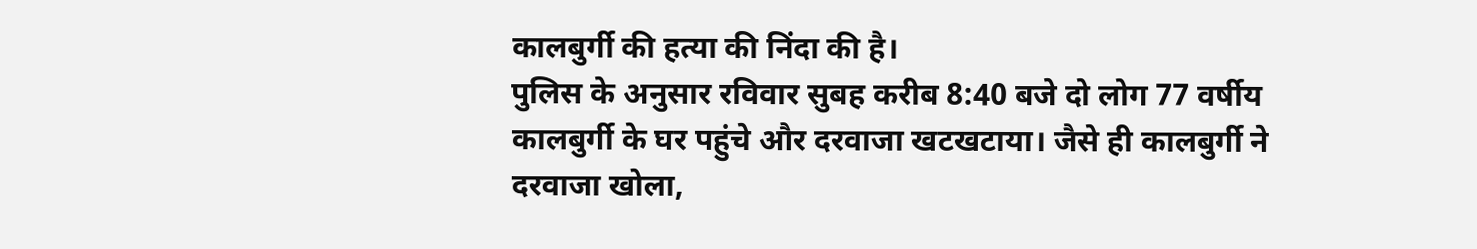कालबुर्गी की हत्या की निंदा की है।
पुलिस के अनुसार रविवार सुबह करीब 8:40 बजे दो लोग 77 वर्षीय कालबुर्गी के घर पहुंचे और दरवाजा खटखटाया। जैसे ही कालबुर्गी ने दरवाजा खोला,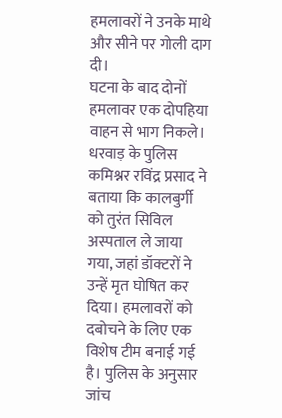हमलावरों ने उनके माथे और सीने पर गोली दाग दी।
घटना के बाद दोनों हमलावर एक दोपहिया वाहन से भाग निकले। धरवाड़ के पुलिस कमिश्नर रविंद्र प्रसाद ने बताया कि कालबुर्गी को तुरंत सिविल अस्पताल ले जाया गया, जहां डॉक्टरों ने उन्हें मृत घोषित कर दिया। हमलावरों को दबोचने के लिए एक विशेष टीम बनाई गई है। पुलिस के अनुसार जांच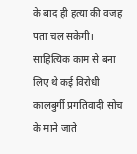के बाद ही हत्या की वजह पता चल सकेगी।
साहित्यिक काम से बना लिए थे कई विरोधी
कालबुर्गी प्रगतिवादी सोच के माने जाते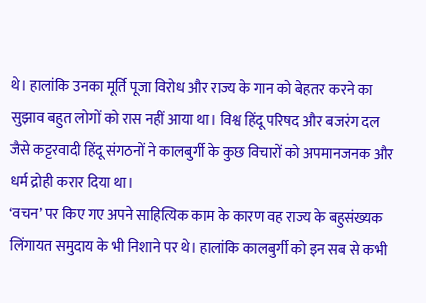थे। हालांकि उनका मूर्ति पूजा विरोध और राज्य के गान को बेहतर करने का सुझाव बहुत लोगों को रास नहीं आया था। विश्व हिंदू परिषद और बजरंग दल जैसे कट्टरवादी हिंदू संगठनों ने कालबुर्गी के कुछ विचारों को अपमानजनक और धर्म द्रोही करार दिया था।
‘वचन’ पर किए गए अपने साहित्यिक काम के कारण वह राज्य के बहुसंख्यक लिंगायत समुदाय के भी निशाने पर थे। हालांकि कालबुर्गी को इन सब से कभी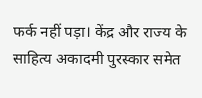फर्क नहीं पड़ा। केंद्र और राज्य के साहित्य अकादमी पुरस्कार समेत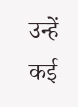उन्हें कई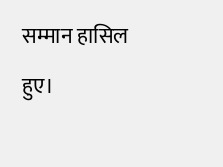सम्मान हासिल हुए।